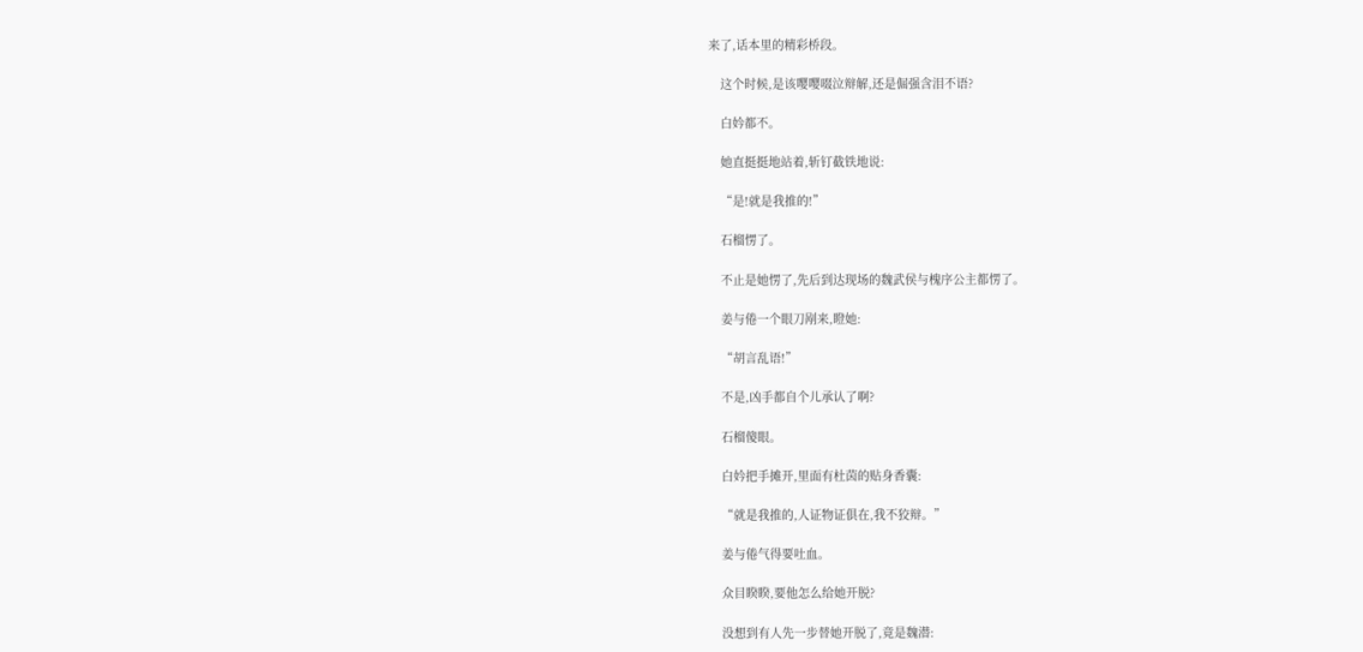来了,话本里的精彩桥段。

    这个时候,是该嘤嘤啜泣辩解,还是倔强含泪不语?

    白妗都不。

    她直挺挺地站着,斩钉截铁地说:

    “是!就是我推的!”

    石榴愣了。

    不止是她愣了,先后到达现场的魏武侯与槐序公主都愣了。

    姜与倦一个眼刀剐来,瞪她:

    “胡言乱语!”

    不是,凶手都自个儿承认了啊?

    石榴傻眼。

    白妗把手摊开,里面有杜茵的贴身香囊:

    “就是我推的,人证物证俱在,我不狡辩。”

    姜与倦气得要吐血。

    众目睽睽,要他怎么给她开脱?

    没想到有人先一步替她开脱了,竟是魏潜: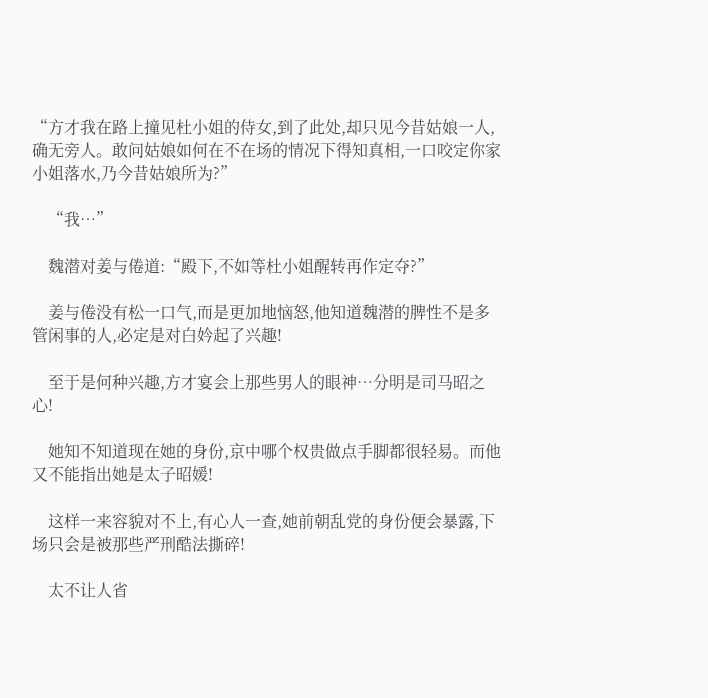“方才我在路上撞见杜小姐的侍女,到了此处,却只见今昔姑娘一人,确无旁人。敢问姑娘如何在不在场的情况下得知真相,一口咬定你家小姐落水,乃今昔姑娘所为?”

    “我…”

    魏潜对姜与倦道:“殿下,不如等杜小姐醒转再作定夺?”

    姜与倦没有松一口气,而是更加地恼怒,他知道魏潜的脾性不是多管闲事的人,必定是对白妗起了兴趣!

    至于是何种兴趣,方才宴会上那些男人的眼神…分明是司马昭之心!

    她知不知道现在她的身份,京中哪个权贵做点手脚都很轻易。而他又不能指出她是太子昭媛!

    这样一来容貌对不上,有心人一查,她前朝乱党的身份便会暴露,下场只会是被那些严刑酷法撕碎!

    太不让人省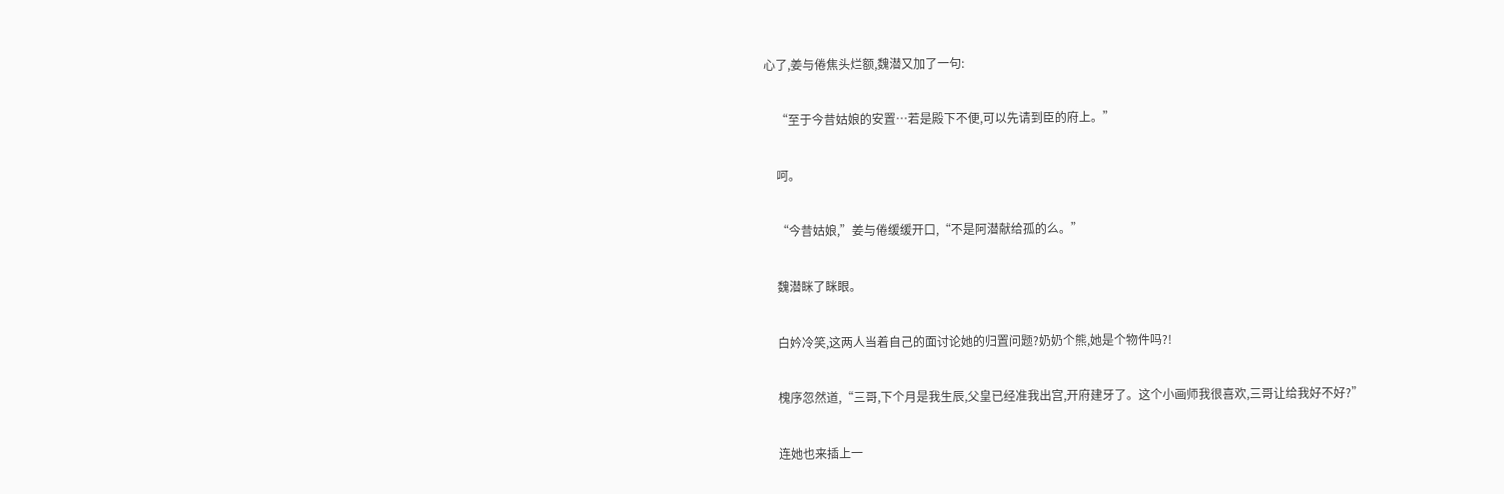心了,姜与倦焦头烂额,魏潜又加了一句:

    “至于今昔姑娘的安置…若是殿下不便,可以先请到臣的府上。”

    呵。

    “今昔姑娘,”姜与倦缓缓开口,“不是阿潜献给孤的么。”

    魏潜眯了眯眼。

    白妗冷笑,这两人当着自己的面讨论她的归置问题?奶奶个熊,她是个物件吗?!

    槐序忽然道,“三哥,下个月是我生辰,父皇已经准我出宫,开府建牙了。这个小画师我很喜欢,三哥让给我好不好?”

    连她也来插上一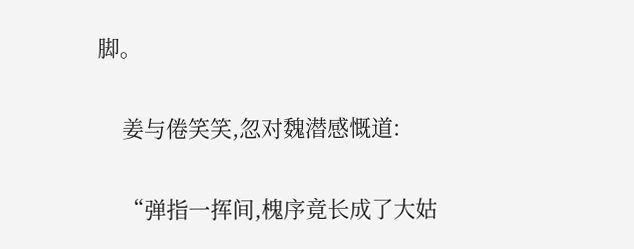脚。

    姜与倦笑笑,忽对魏潜感慨道:

    “弹指一挥间,槐序竟长成了大姑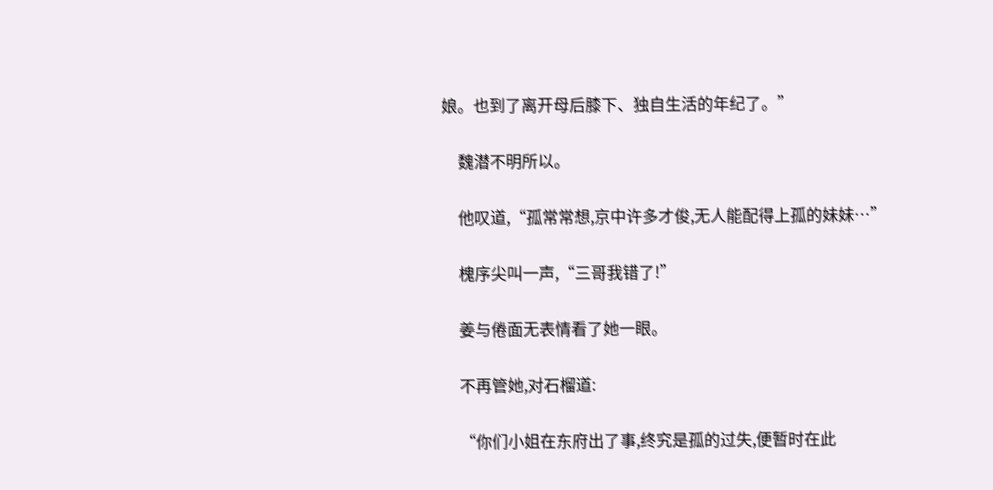娘。也到了离开母后膝下、独自生活的年纪了。”

    魏潜不明所以。

    他叹道,“孤常常想,京中许多才俊,无人能配得上孤的妹妹…”

    槐序尖叫一声,“三哥我错了!”

    姜与倦面无表情看了她一眼。

    不再管她,对石榴道:

    “你们小姐在东府出了事,终究是孤的过失,便暂时在此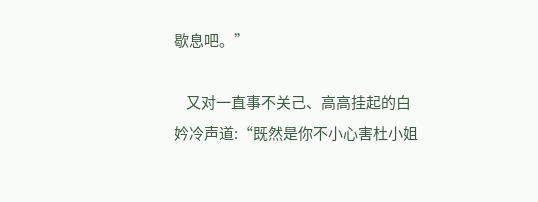歇息吧。”

    又对一直事不关己、高高挂起的白妗冷声道:“既然是你不小心害杜小姐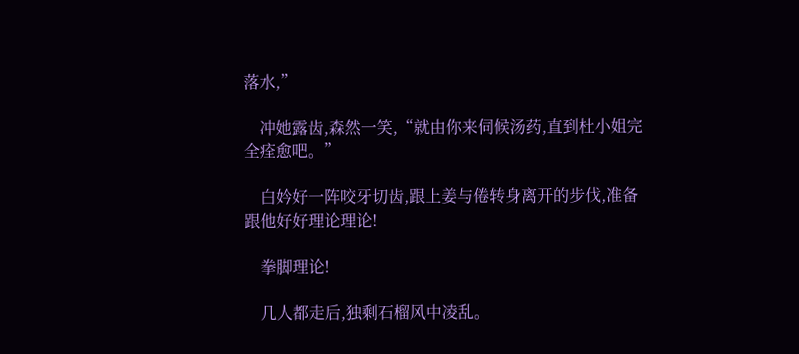落水,”

    冲她露齿,森然一笑,“就由你来伺候汤药,直到杜小姐完全痊愈吧。”

    白妗好一阵咬牙切齿,跟上姜与倦转身离开的步伐,准备跟他好好理论理论!

    拳脚理论!

    几人都走后,独剩石榴风中凌乱。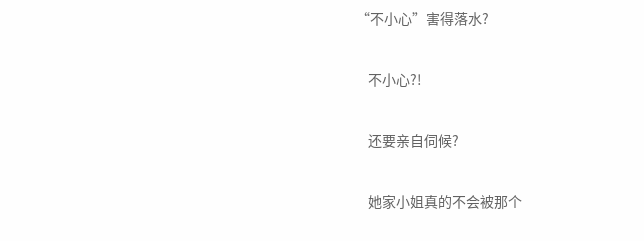“不小心”害得落水?

    不小心?!

    还要亲自伺候?

    她家小姐真的不会被那个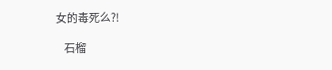女的毒死么?!

    石榴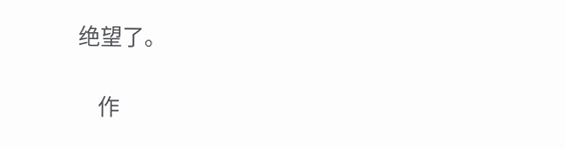绝望了。

    作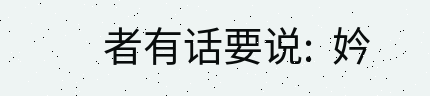者有话要说:  妗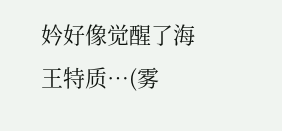妗好像觉醒了海王特质…(雾